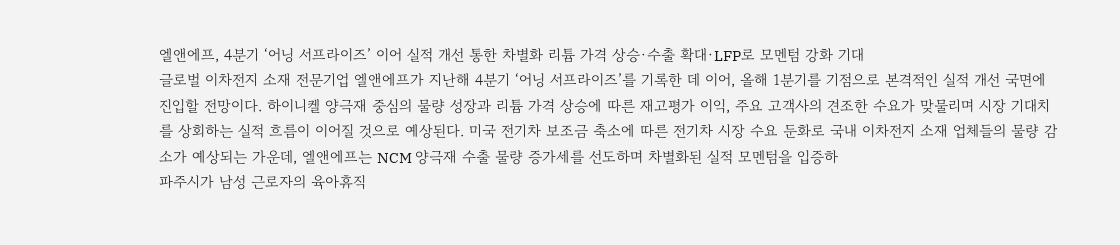엘앤에프, 4분기 ‘어닝 서프라이즈’ 이어 실적 개선 통한 차별화 리튬 가격 상승·수출 확대·LFP로 모멘텀 강화 기대
글로벌 이차전지 소재 전문기업 엘앤에프가 지난해 4분기 ‘어닝 서프라이즈’를 기록한 데 이어, 올해 1분기를 기점으로 본격적인 실적 개선 국면에 진입할 전망이다. 하이니켈 양극재 중심의 물량 성장과 리튬 가격 상승에 따른 재고평가 이익, 주요 고객사의 견조한 수요가 맞물리며 시장 기대치를 상회하는 실적 흐름이 이어질 것으로 예상된다. 미국 전기차 보조금 축소에 따른 전기차 시장 수요 둔화로 국내 이차전지 소재 업체들의 물량 감소가 예상되는 가운데, 엘앤에프는 NCM 양극재 수출 물량 증가세를 선도하며 차별화된 실적 모멘텀을 입증하
파주시가 남성 근로자의 육아휴직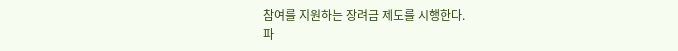참여를 지원하는 장려금 제도를 시행한다.
파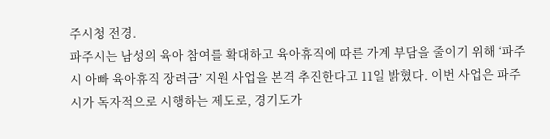주시청 전경.
파주시는 남성의 육아 참여를 확대하고 육아휴직에 따른 가계 부담을 줄이기 위해 ‘파주시 아빠 육아휴직 장려금’ 지원 사업을 본격 추진한다고 11일 밝혔다. 이번 사업은 파주시가 독자적으로 시행하는 제도로, 경기도가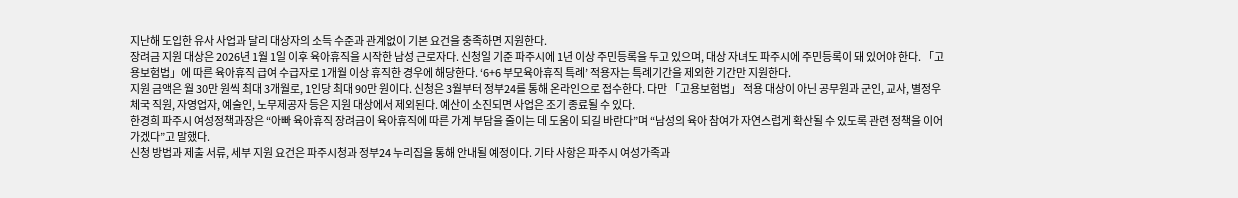지난해 도입한 유사 사업과 달리 대상자의 소득 수준과 관계없이 기본 요건을 충족하면 지원한다.
장려금 지원 대상은 2026년 1월 1일 이후 육아휴직을 시작한 남성 근로자다. 신청일 기준 파주시에 1년 이상 주민등록을 두고 있으며, 대상 자녀도 파주시에 주민등록이 돼 있어야 한다. 「고용보험법」에 따른 육아휴직 급여 수급자로 1개월 이상 휴직한 경우에 해당한다. ‘6+6 부모육아휴직 특례’ 적용자는 특례기간을 제외한 기간만 지원한다.
지원 금액은 월 30만 원씩 최대 3개월로, 1인당 최대 90만 원이다. 신청은 3월부터 정부24를 통해 온라인으로 접수한다. 다만 「고용보험법」 적용 대상이 아닌 공무원과 군인, 교사, 별정우체국 직원, 자영업자, 예술인, 노무제공자 등은 지원 대상에서 제외된다. 예산이 소진되면 사업은 조기 종료될 수 있다.
한경희 파주시 여성정책과장은 “아빠 육아휴직 장려금이 육아휴직에 따른 가계 부담을 줄이는 데 도움이 되길 바란다”며 “남성의 육아 참여가 자연스럽게 확산될 수 있도록 관련 정책을 이어가겠다”고 말했다.
신청 방법과 제출 서류, 세부 지원 요건은 파주시청과 정부24 누리집을 통해 안내될 예정이다. 기타 사항은 파주시 여성가족과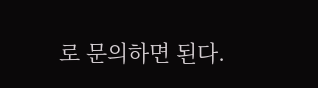로 문의하면 된다.